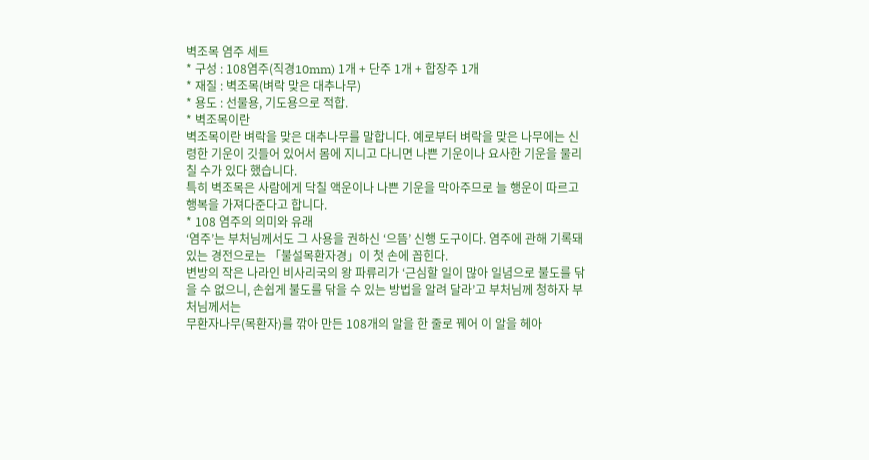벽조목 염주 세트
* 구성 : 108염주(직경10mm) 1개 + 단주 1개 + 합장주 1개
* 재질 : 벽조목(벼락 맞은 대추나무)
* 용도 : 선물용, 기도용으로 적합.
* 벽조목이란
벽조목이란 벼락을 맞은 대추나무를 말합니다. 예로부터 벼락을 맞은 나무에는 신령한 기운이 깃들어 있어서 몸에 지니고 다니면 나쁜 기운이나 요사한 기운을 물리칠 수가 있다 했습니다.
특히 벽조목은 사람에게 닥칠 액운이나 나쁜 기운을 막아주므로 늘 행운이 따르고 행복을 가져다준다고 합니다.
* 108 염주의 의미와 유래
‘염주’는 부처님께서도 그 사용을 권하신 ‘으뜸’ 신행 도구이다. 염주에 관해 기록돼 있는 경전으로는 「불설목환자경」이 첫 손에 꼽힌다.
변방의 작은 나라인 비사리국의 왕 파류리가 ‘근심할 일이 많아 일념으로 불도를 닦을 수 없으니, 손쉽게 불도를 닦을 수 있는 방법을 알려 달라’고 부처님께 청하자 부처님께서는
무환자나무(목환자)를 깎아 만든 108개의 알을 한 줄로 꿰어 이 알을 헤아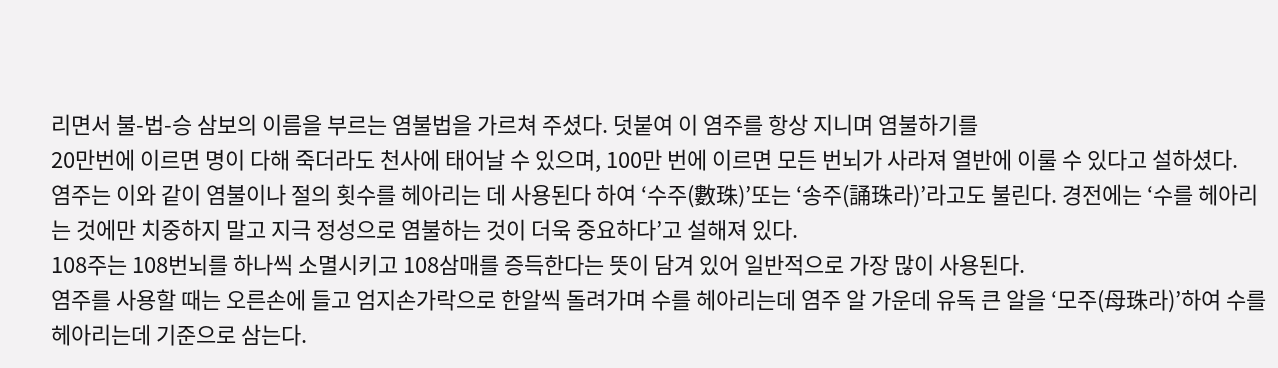리면서 불-법-승 삼보의 이름을 부르는 염불법을 가르쳐 주셨다. 덧붙여 이 염주를 항상 지니며 염불하기를
20만번에 이르면 명이 다해 죽더라도 천사에 태어날 수 있으며, 100만 번에 이르면 모든 번뇌가 사라져 열반에 이룰 수 있다고 설하셨다.
염주는 이와 같이 염불이나 절의 횟수를 헤아리는 데 사용된다 하여 ‘수주(數珠)’또는 ‘송주(誦珠라)’라고도 불린다. 경전에는 ‘수를 헤아리는 것에만 치중하지 말고 지극 정성으로 염불하는 것이 더욱 중요하다’고 설해져 있다.
108주는 108번뇌를 하나씩 소멸시키고 108삼매를 증득한다는 뜻이 담겨 있어 일반적으로 가장 많이 사용된다.
염주를 사용할 때는 오른손에 들고 엄지손가락으로 한알씩 돌려가며 수를 헤아리는데 염주 알 가운데 유독 큰 알을 ‘모주(母珠라)’하여 수를 헤아리는데 기준으로 삼는다.